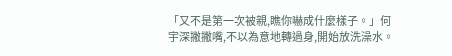「又不是第一次被親,瞧你嚇成什麼樣子。」何宇深撇撇嘴,不以為意地轉過身,開始放洗澡水。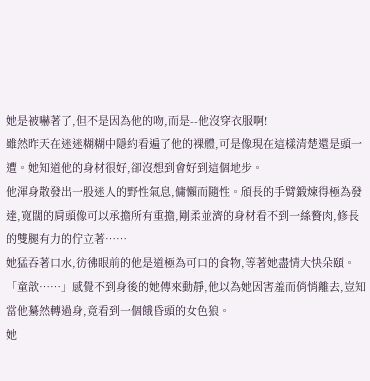她是被嚇著了,但不是因為他的吻,而是--他沒穿衣服啊!
雖然昨天在迷迷糊糊中隱約看遍了他的裸體,可是像現在這樣清楚還是頭一遭。她知道他的身材很好,卻沒想到會好到這個地步。
他渾身散發出一股迷人的野性氣息,傭懶而隨性。頎長的手臂鍛煉得極為發達,寬闊的肩頭像可以承擔所有重擔,剛柔並濟的身材看不到一絲贅肉,修長的雙腿有力的佇立著……
她猛吞著口水,彷彿眼前的他是道極為可口的食物,等著她盡情大快朵頤。 「童歆……」感覺不到身後的她傳來動靜,他以為她因害羞而俏悄離去,豈知當他驀然轉過身,竟看到一個餓昏頭的女色狼。
她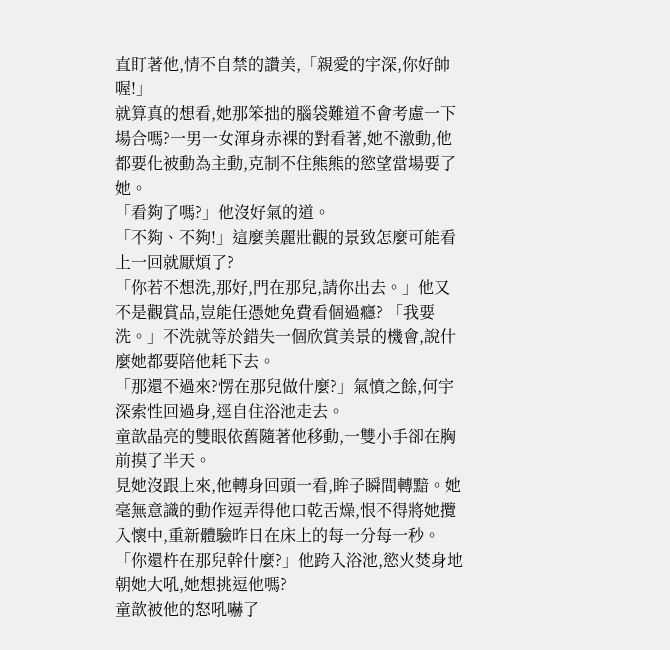直盯著他,情不自禁的讚美,「親愛的宇深,你好帥喔!」
就算真的想看,她那笨拙的腦袋難道不會考慮一下場合嗎?一男一女渾身赤裸的對看著,她不激動,他都要化被動為主動,克制不住熊熊的慾望當場要了她。
「看夠了嗎?」他沒好氣的道。
「不夠、不夠!」這麼美麗壯觀的景致怎麼可能看上一回就厭煩了?
「你若不想洗,那好,門在那兒,請你出去。」他又不是觀賞品,豈能任憑她免費看個過癮? 「我要洗。」不洗就等於錯失一個欣賞美景的機會,說什麼她都要陪他耗下去。
「那還不過來?愣在那兒做什麼?」氣憤之餘,何宇深索性回過身,逕自住浴池走去。
童歆晶亮的雙眼依舊隨著他移動,一雙小手卻在胸前摸了半天。
見她沒跟上來,他轉身回頭一看,眸子瞬間轉黯。她毫無意識的動作逗弄得他口乾舌燥,恨不得將她攬入懷中,重新體驗昨日在床上的每一分每一秒。
「你還杵在那兒幹什麼?」他跨入浴池,慾火焚身地朝她大吼,她想挑逗他嗎?
童歆被他的怒吼嚇了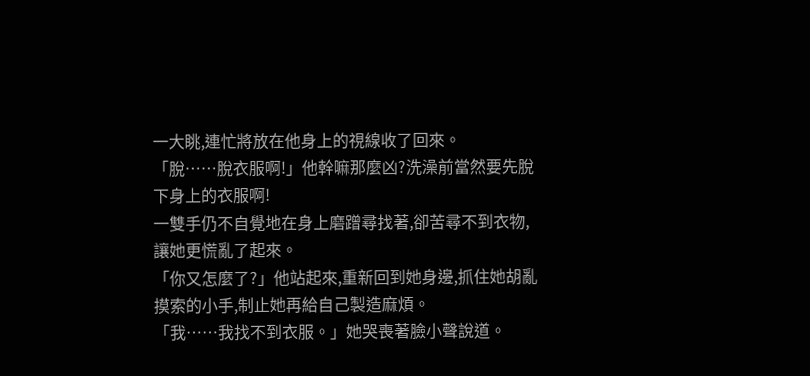一大眺,連忙將放在他身上的視線收了回來。
「脫……脫衣服啊!」他幹嘛那麼凶?洗澡前當然要先脫下身上的衣服啊!
一雙手仍不自覺地在身上磨蹭尋找著,卻苦尋不到衣物,讓她更慌亂了起來。
「你又怎麼了?」他站起來,重新回到她身邊,抓住她胡亂摸索的小手,制止她再給自己製造麻煩。
「我……我找不到衣服。」她哭喪著臉小聲說道。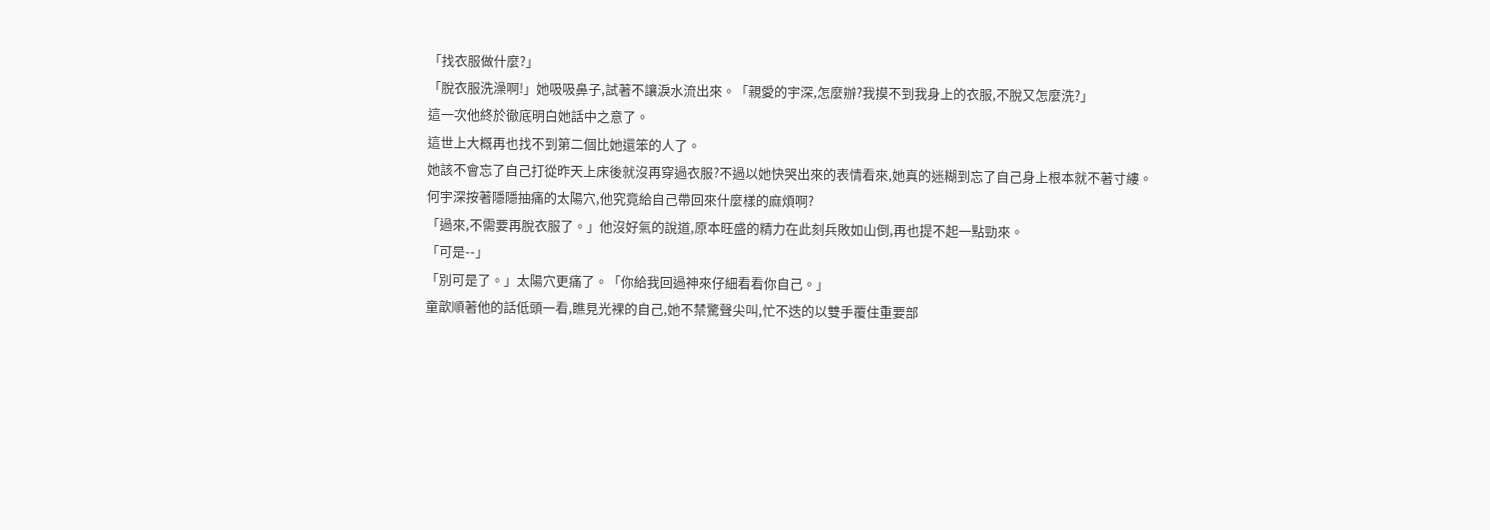「找衣服做什麼?」
「脫衣服洗澡啊!」她吸吸鼻子,試著不讓淚水流出來。「親愛的宇深,怎麼辦?我摸不到我身上的衣服,不脫又怎麼洗?」
這一次他終於徹底明白她話中之意了。
這世上大概再也找不到第二個比她還笨的人了。
她該不會忘了自己打從昨天上床後就沒再穿過衣服?不過以她快哭出來的表情看來,她真的迷糊到忘了自己身上根本就不著寸縷。
何宇深按著隱隱抽痛的太陽穴,他究竟給自己帶回來什麼樣的麻煩啊?
「過來,不需要再脫衣服了。」他沒好氣的說道,原本旺盛的精力在此刻兵敗如山倒,再也提不起一點勁來。
「可是--」
「別可是了。」太陽穴更痛了。「你給我回過神來仔細看看你自己。」
童歆順著他的話低頭一看,瞧見光裸的自己,她不禁驚聲尖叫,忙不迭的以雙手覆住重要部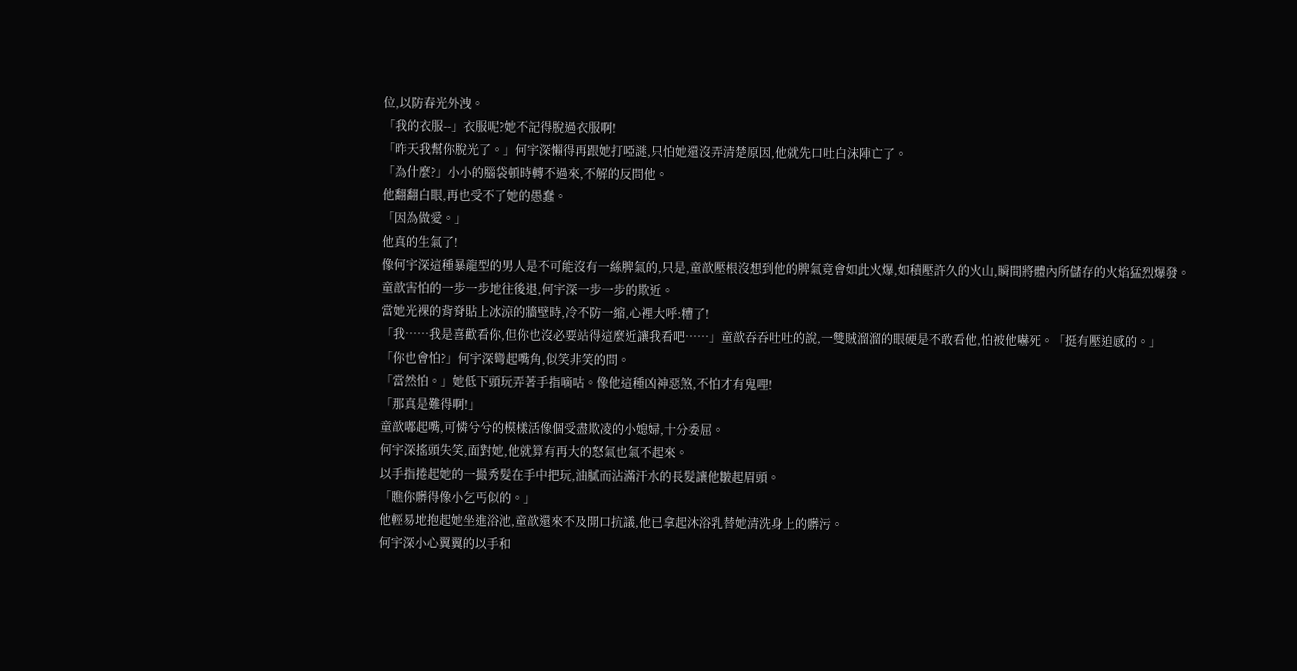位,以防春光外洩。
「我的衣服--」衣服呢?她不記得脫過衣服啊!
「昨天我幫你脫光了。」何宇深懶得再跟她打啞謎,只怕她還沒弄清楚原因,他就先口吐白沫陣亡了。
「為什麼?」小小的腦袋頓時轉不過來,不解的反問他。
他翻翻白眼,再也受不了她的愚蠢。
「因為做愛。」
他真的生氣了!
像何宇深這種暴龍型的男人是不可能沒有一絲脾氣的,只是,童歆壓根沒想到他的脾氣竟會如此火爆,如積壓許久的火山,瞬間將體內所儲存的火焰猛烈爆發。
童歆害怕的一步一步地往後退,何宇深一步一步的欺近。
當她光裸的背脊貼上冰涼的牆壁時,冷不防一縮,心裡大呼:糟了!
「我……我是喜歡看你,但你也沒必要站得這麼近讓我看吧……」童歆吞吞吐吐的說,一雙賊溜溜的眼硬是不敢看他,怕被他嚇死。「挺有壓迫感的。」
「你也會怕?」何宇深彎起嘴角,似笑非笑的問。
「當然怕。」她低下頭玩弄著手指嘀咕。像他這種凶神惡煞,不怕才有鬼哩!
「那真是難得啊!」
童歆嘟起嘴,可憐兮兮的模樣活像個受盡欺凌的小媳婦,十分委屈。
何宇深搖頭失笑,面對她,他就算有再大的怒氣也氣不起來。
以手指捲起她的一撮秀髮在手中把玩,油膩而沾滿汗水的長髮讓他皺起眉頭。
「瞧你髒得像小乞丐似的。」
他輕易地抱起她坐進浴池,童歆還來不及開口抗議,他已拿起沐浴乳替她清洗身上的髒污。
何宇深小心翼翼的以手和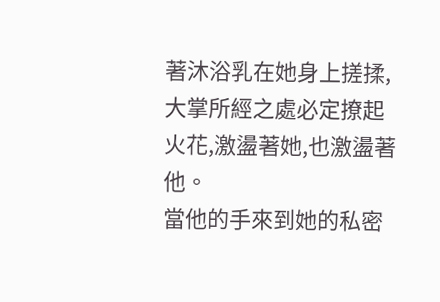著沐浴乳在她身上搓揉,大掌所經之處必定撩起火花,激盪著她,也激盪著他。
當他的手來到她的私密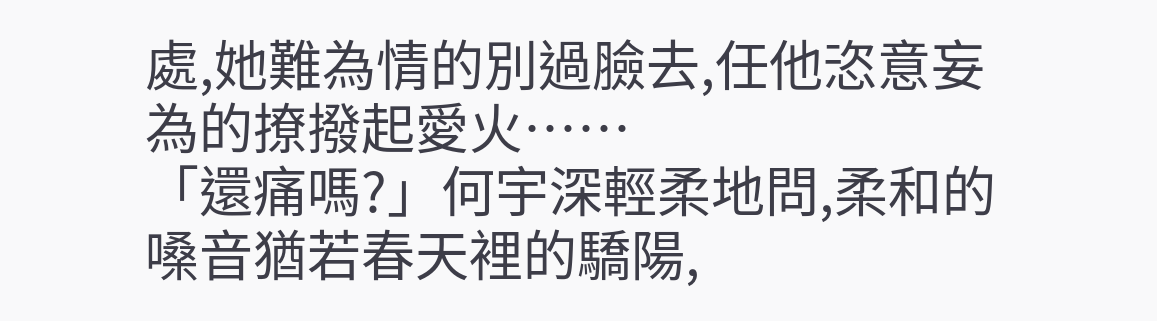處,她難為情的別過臉去,任他恣意妄為的撩撥起愛火……
「還痛嗎?」何宇深輕柔地問,柔和的嗓音猶若春天裡的驕陽,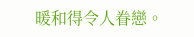暖和得令人眷戀。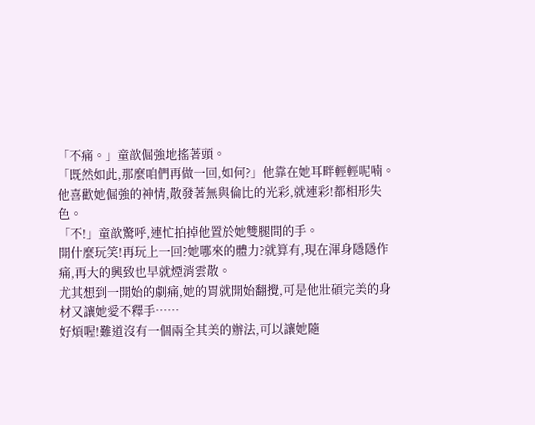「不痛。」童歆倔強地搖著頭。
「既然如此,那麼咱們再做一回,如何?」他靠在她耳畔輕輕呢喃。
他喜歡她倔強的神情,散發著無與倫比的光彩,就連彩!都相形失色。
「不!」童歆驚呼,連忙拍掉他置於她雙腿間的手。
開什麼玩笑!再玩上一回?她哪來的體力?就算有,現在渾身隱隱作痛,再大的興致也早就煙消雲散。
尤其想到一開始的劇痛,她的胃就開始翻攪,可是他壯碩完美的身材又讓她愛不釋手……
好煩喔!難道沒有一個兩全其美的辦法,可以讓她隨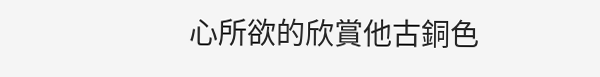心所欲的欣賞他古銅色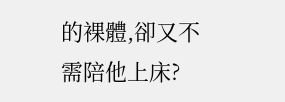的裸體,卻又不需陪他上床?